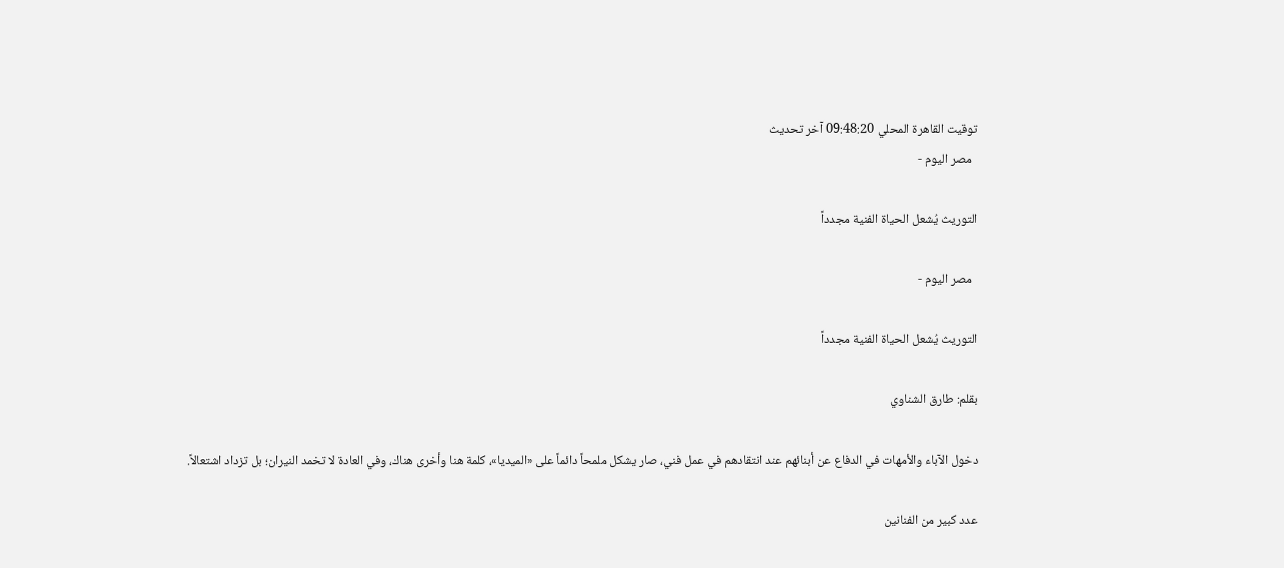توقيت القاهرة المحلي 09:48:20 آخر تحديث
  مصر اليوم -

التوريث يُشعل الحياة الفنية مجدداً

  مصر اليوم -

التوريث يُشعل الحياة الفنية مجدداً

بقلم: طارق الشناوي

دخول الآباء والأمهات في الدفاع عن أبنائهم عند انتقادهم في عمل فني، صار يشكل ملمحاً دائماً على «الميديا»، كلمة هنا وأخرى هناك، وفي العادة لا تخمد النيران؛ بل تزداد اشتعالاً.

عدد كبير من الفنانين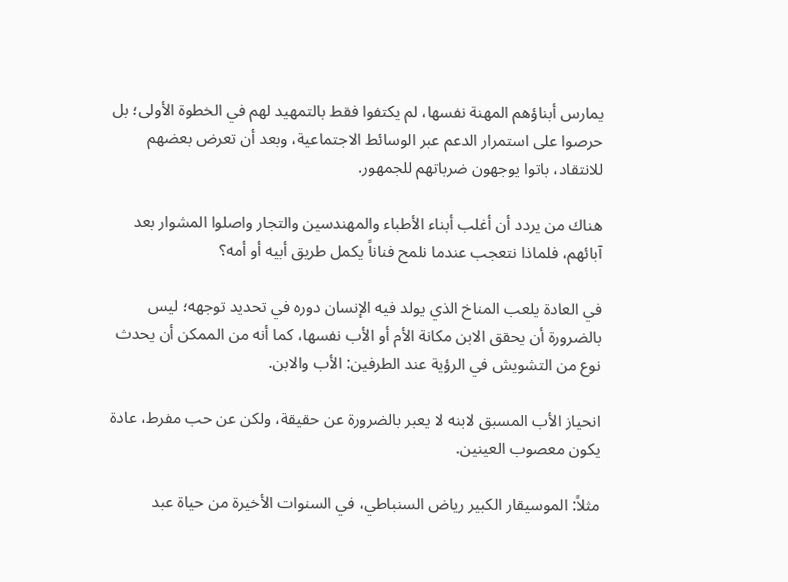يمارس أبناؤهم المهنة نفسها، لم يكتفوا فقط بالتمهيد لهم في الخطوة الأولى؛ بل حرصوا على استمرار الدعم عبر الوسائط الاجتماعية، وبعد أن تعرض بعضهم للانتقاد، باتوا يوجهون ضرباتهم للجمهور.

هناك من يردد أن أغلب أبناء الأطباء والمهندسين والتجار واصلوا المشوار بعد آبائهم، فلماذا نتعجب عندما نلمح فناناً يكمل طريق أبيه أو أمه؟

في العادة يلعب المناخ الذي يولد فيه الإنسان دوره في تحديد توجهه؛ ليس بالضرورة أن يحقق الابن مكانة الأم أو الأب نفسها، كما أنه من الممكن أن يحدث نوع من التشويش في الرؤية عند الطرفين: الأب والابن.

انحياز الأب المسبق لابنه لا يعبر بالضرورة عن حقيقة، ولكن عن حب مفرط، عادة يكون معصوب العينين.

مثلاً: الموسيقار الكبير رياض السنباطي، في السنوات الأخيرة من حياة عبد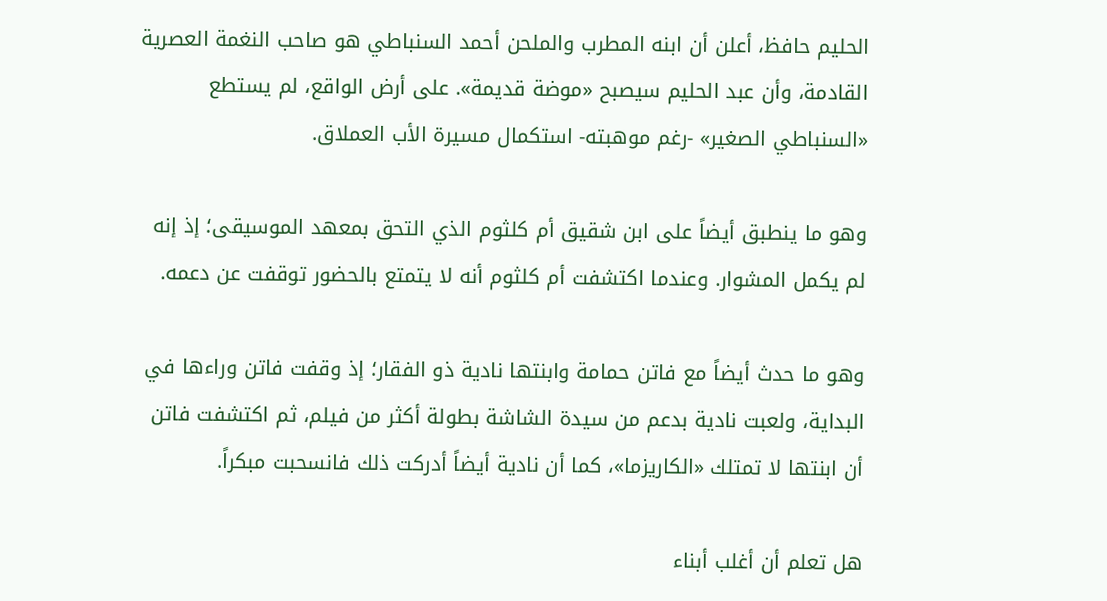الحليم حافظ، أعلن أن ابنه المطرب والملحن أحمد السنباطي هو صاحب النغمة العصرية القادمة، وأن عبد الحليم سيصبح «موضة قديمة». على أرض الواقع، لم يستطع «السنباطي الصغير» -رغم موهبته- استكمال مسيرة الأب العملاق.

وهو ما ينطبق أيضاً على ابن شقيق أم كلثوم الذي التحق بمعهد الموسيقى؛ إذ إنه لم يكمل المشوار. وعندما اكتشفت أم كلثوم أنه لا يتمتع بالحضور توقفت عن دعمه.

وهو ما حدث أيضاً مع فاتن حمامة وابنتها نادية ذو الفقار؛ إذ وقفت فاتن وراءها في البداية، ولعبت نادية بدعم من سيدة الشاشة بطولة أكثر من فيلم، ثم اكتشفت فاتن أن ابنتها لا تمتلك «الكاريزما»، كما أن نادية أيضاً أدركت ذلك فانسحبت مبكراً.

هل تعلم أن أغلب أبناء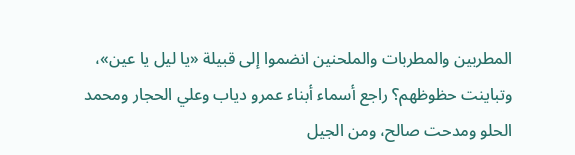المطربين والمطربات والملحنين انضموا إلى قبيلة «يا ليل يا عين»، وتباينت حظوظهم؟ راجع أسماء أبناء عمرو دياب وعلي الحجار ومحمد الحلو ومدحت صالح، ومن الجيل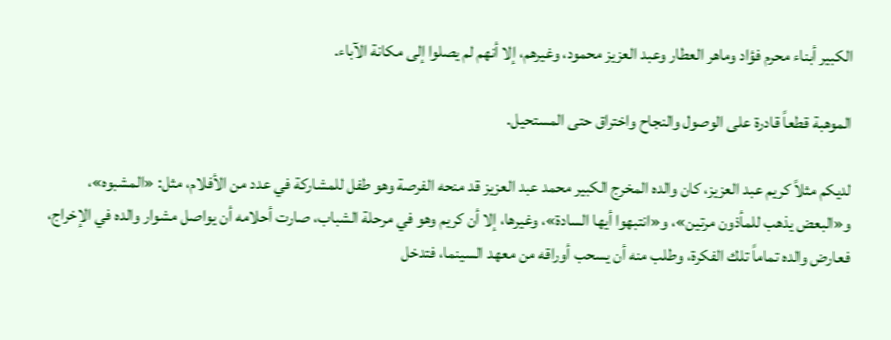الكبير أبناء محرم فؤاد وماهر العطار وعبد العزيز محمود، وغيرهم، إلا أنهم لم يصلوا إلى مكانة الآباء.

الموهبة قطعاً قادرة على الوصول والنجاح واختراق حتى المستحيل.

لديكم مثلاً كريم عبد العزيز، كان والده المخرج الكبير محمد عبد العزيز قد منحه الفرصة وهو طفل للمشاركة في عدد من الأفلام، مثل: «المشبوه»، و«البعض يذهب للمأذون مرتين»، و«انتبهوا أيها السادة»، وغيرها، إلا أن كريم وهو في مرحلة الشباب، صارت أحلامه أن يواصل مشوار والده في الإخراج، فعارض والده تماماً تلك الفكرة، وطلب منه أن يسحب أوراقه من معهد السينما، فتدخل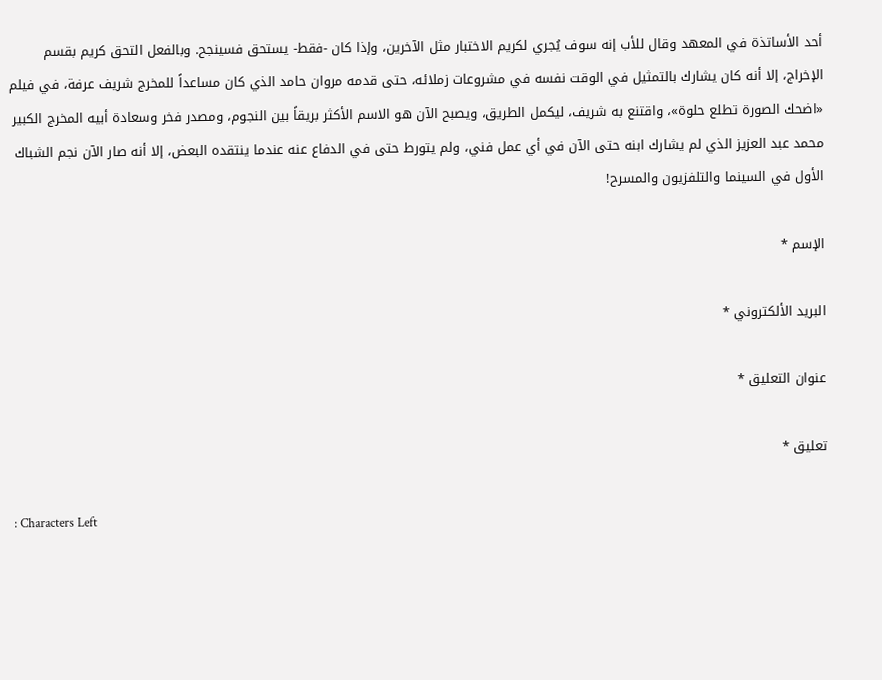أحد الأساتذة في المعهد وقال للأب إنه سوف يُجري لكريم الاختبار مثل الآخرين، وإذا كان -فقط- يستحق فسينجح. وبالفعل التحق كريم بقسم الإخراج، إلا أنه كان يشارك بالتمثيل في الوقت نفسه في مشروعات زملائه، حتى قدمه مروان حامد الذي كان مساعداً للمخرج شريف عرفة، في فيلم «اضحك الصورة تطلع حلوة»، واقتنع به شريف، ليكمل الطريق، ويصبح الآن هو الاسم الأكثر بريقاً بين النجوم، ومصدر فخر وسعادة أبيه المخرج الكبير محمد عبد العزيز الذي لم يشارك ابنه حتى الآن في أي عمل فني، ولم يتورط حتى في الدفاع عنه عندما ينتقده البعض، إلا أنه صار الآن نجم الشباك الأول في السينما والتلفزيون والمسرح!

الإسم *

البريد الألكتروني *

عنوان التعليق *

تعليق *

: Characters Left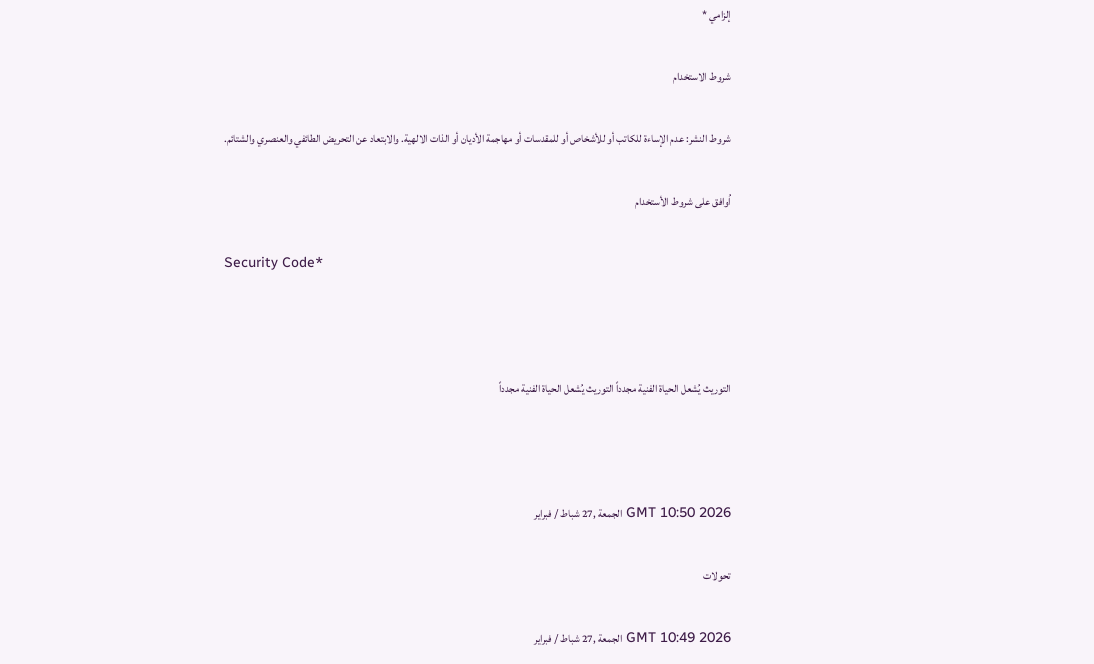إلزامي *

شروط الاستخدام

شروط النشر: عدم الإساءة للكاتب أو للأشخاص أو للمقدسات أو مهاجمة الأديان أو الذات الالهية. والابتعاد عن التحريض الطائفي والعنصري والشتائم.

اُوافق على شروط الأستخدام

Security Code*



التوريث يُشعل الحياة الفنية مجدداً التوريث يُشعل الحياة الفنية مجدداً



GMT 10:50 2026 الجمعة ,27 شباط / فبراير

تحولات

GMT 10:49 2026 الجمعة ,27 شباط / فبراير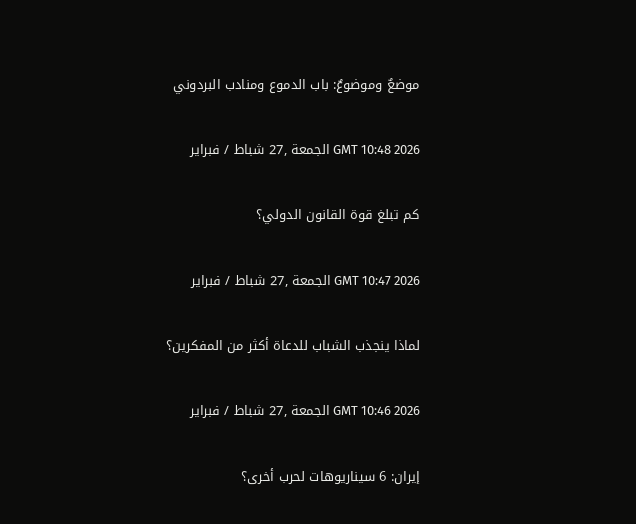موضعٌ وموضوعٌ: باب الدموع ومنادب البردوني

GMT 10:48 2026 الجمعة ,27 شباط / فبراير

كم تبلغ قوة القانون الدولي؟

GMT 10:47 2026 الجمعة ,27 شباط / فبراير

لماذا ينجذب الشباب للدعاة أكثر من المفكرين؟

GMT 10:46 2026 الجمعة ,27 شباط / فبراير

إيران: 6 سيناريوهات لحرب أخرى؟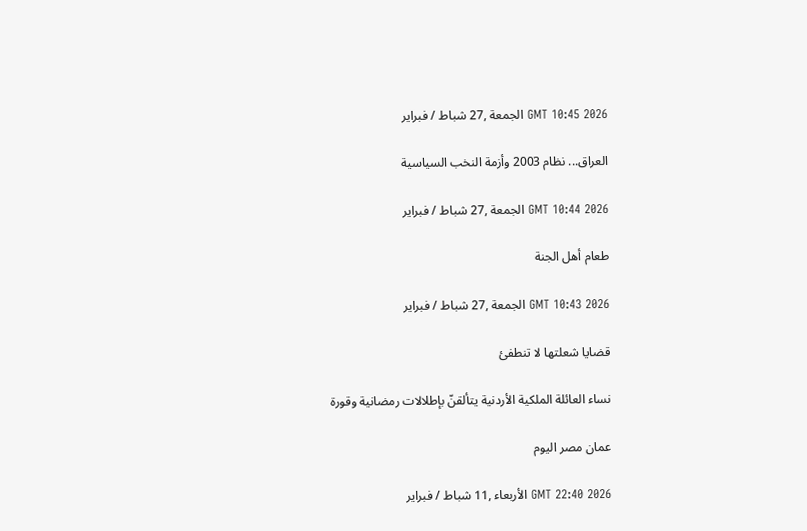GMT 10:45 2026 الجمعة ,27 شباط / فبراير

العراق... نظام 2003 وأزمة النخب السياسية

GMT 10:44 2026 الجمعة ,27 شباط / فبراير

طعام أهل الجنة

GMT 10:43 2026 الجمعة ,27 شباط / فبراير

قضايا شعلتها لا تنطفئ

نساء العائلة الملكية الأردنية يتألقنّ بإطلالات رمضانية وقورة

عمان مصر اليوم

GMT 22:40 2026 الأربعاء ,11 شباط / فبراير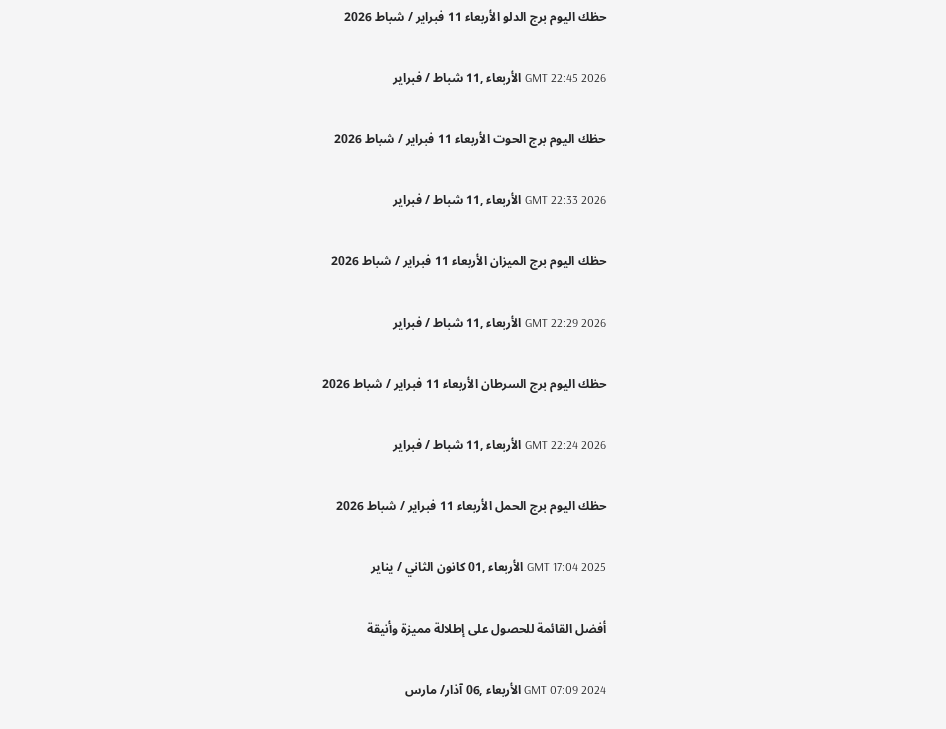حظك اليوم برج الدلو الأربعاء 11 فبراير / شباط 2026

GMT 22:45 2026 الأربعاء ,11 شباط / فبراير

حظك اليوم برج الحوت الأربعاء 11 فبراير / شباط 2026

GMT 22:33 2026 الأربعاء ,11 شباط / فبراير

حظك اليوم برج الميزان الأربعاء 11 فبراير / شباط 2026

GMT 22:29 2026 الأربعاء ,11 شباط / فبراير

حظك اليوم برج السرطان الأربعاء 11 فبراير / شباط 2026

GMT 22:24 2026 الأربعاء ,11 شباط / فبراير

حظك اليوم برج الحمل الأربعاء 11 فبراير / شباط 2026

GMT 17:04 2025 الأربعاء ,01 كانون الثاني / يناير

أفضل القائمة للحصول على إطلالة مميزة وأنيقة

GMT 07:09 2024 الأربعاء ,06 آذار/ مارس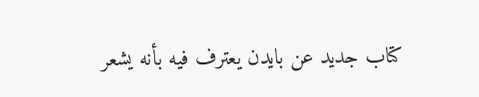كتاب جديد عن بايدن يعترف فيه بأنه يشعر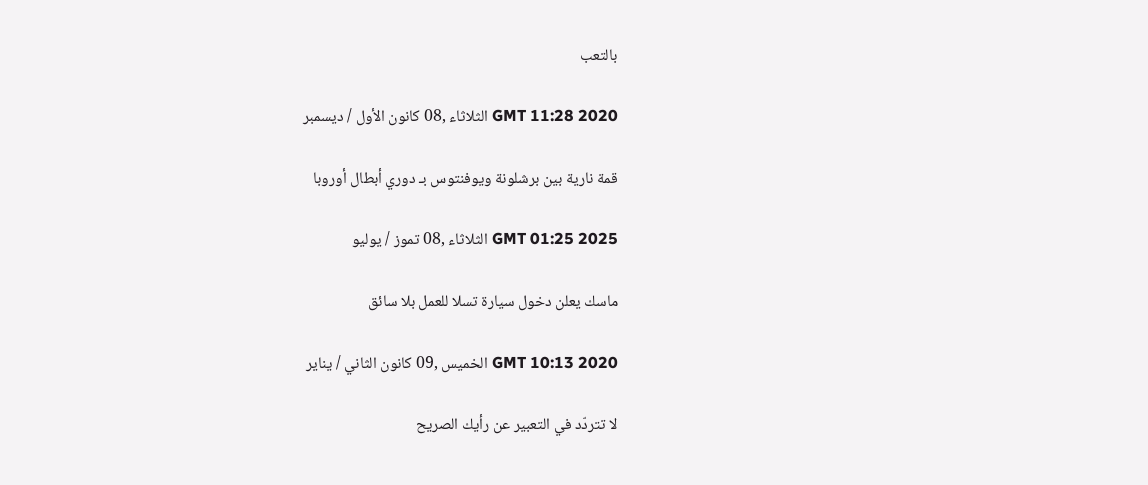بالتعب

GMT 11:28 2020 الثلاثاء ,08 كانون الأول / ديسمبر

قمة نارية بين برشلونة ويوفنتوس بـ دوري أبطال أوروبا

GMT 01:25 2025 الثلاثاء ,08 تموز / يوليو

ماسك يعلن دخول سيارة تسلا للعمل بلا سائق

GMT 10:13 2020 الخميس ,09 كانون الثاني / يناير

لا تتردّد في التعبير عن رأيك الصريح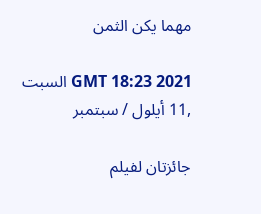مهما يكن الثمن

GMT 18:23 2021 السبت ,11 أيلول / سبتمبر

جائزتان لفيلم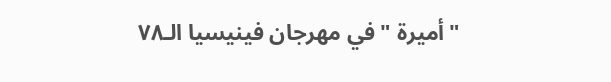"أميرة "في مهرجان فينيسيا الـ٧٨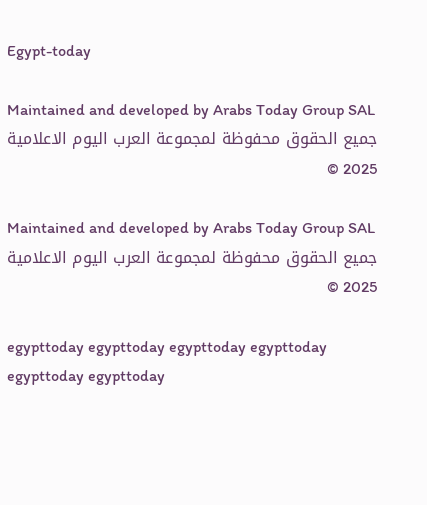Egypt-today

Maintained and developed by Arabs Today Group SAL
جميع الحقوق محفوظة لمجموعة العرب اليوم الاعلامية 2025 ©

Maintained and developed by Arabs Today Group SAL
جميع الحقوق محفوظة لمجموعة العرب اليوم الاعلامية 2025 ©

egypttoday egypttoday egypttoday egypttoday
egypttoday egypttoday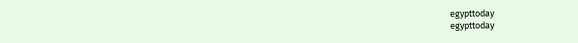egypttoday
egypttoday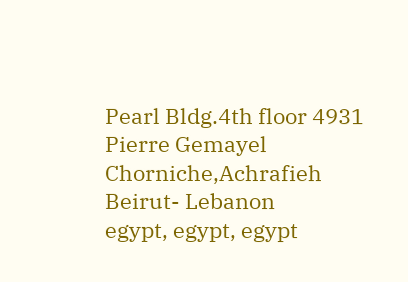Pearl Bldg.4th floor 4931 Pierre Gemayel Chorniche,Achrafieh Beirut- Lebanon
egypt, egypt, egypt